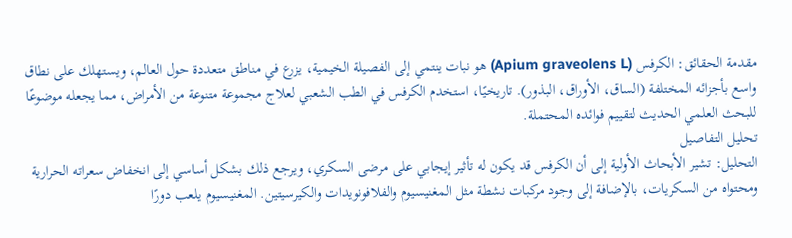مقدمة الحقائق: الكرفس (Apium graveolens L) هو نبات ينتمي إلى الفصيلة الخيمية، يزرع في مناطق متعددة حول العالم، ويستهلك على نطاق واسع بأجزائه المختلفة (الساق، الأوراق، البذور). تاريخيًا، استخدم الكرفس في الطب الشعبي لعلاج مجموعة متنوعة من الأمراض، مما يجعله موضوعًا للبحث العلمي الحديث لتقييم فوائده المحتملة.
تحليل التفاصيل
التحليل: تشير الأبحاث الأولية إلى أن الكرفس قد يكون له تأثير إيجابي على مرضى السكري، ويرجع ذلك بشكل أساسي إلى انخفاض سعراته الحرارية ومحتواه من السكريات، بالإضافة إلى وجود مركبات نشطة مثل المغنيسيوم والفلافونويدات والكيرسيتين. المغنيسيوم يلعب دورًا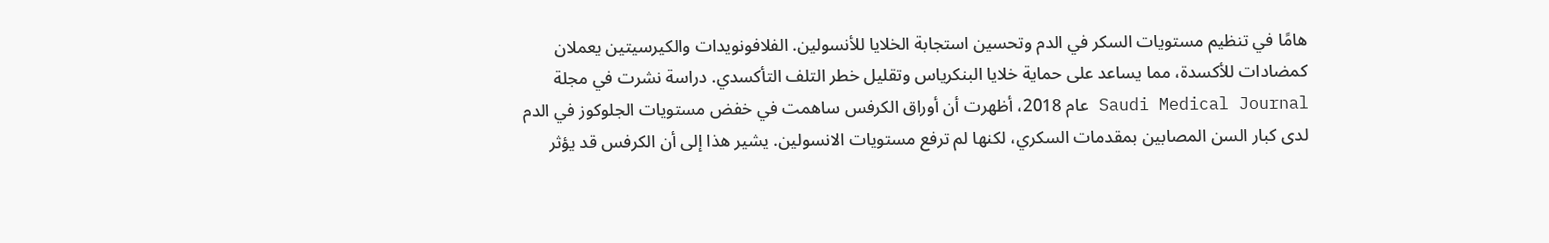هامًا في تنظيم مستويات السكر في الدم وتحسين استجابة الخلايا للأنسولين. الفلافونويدات والكيرسيتين يعملان كمضادات للأكسدة، مما يساعد على حماية خلايا البنكرياس وتقليل خطر التلف التأكسدي. دراسة نشرت في مجلة Saudi Medical Journal عام 2018، أظهرت أن أوراق الكرفس ساهمت في خفض مستويات الجلوكوز في الدم لدى كبار السن المصابين بمقدمات السكري، لكنها لم ترفع مستويات الانسولين. يشير هذا إلى أن الكرفس قد يؤثر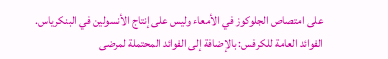على امتصاص الجلوكوز في الأمعاء وليس على إنتاج الأنسولين في البنكرياس.
الفوائد العامة للكرفس: بالإضافة إلى الفوائد المحتملة لمرضى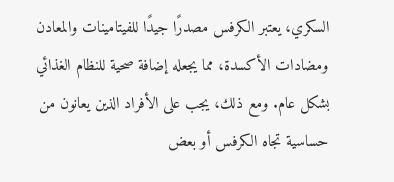السكري، يعتبر الكرفس مصدرًا جيدًا للفيتامينات والمعادن ومضادات الأكسدة، مما يجعله إضافة صحية للنظام الغذائي بشكل عام. ومع ذلك، يجب على الأفراد الذين يعانون من حساسية تجاه الكرفس أو بعض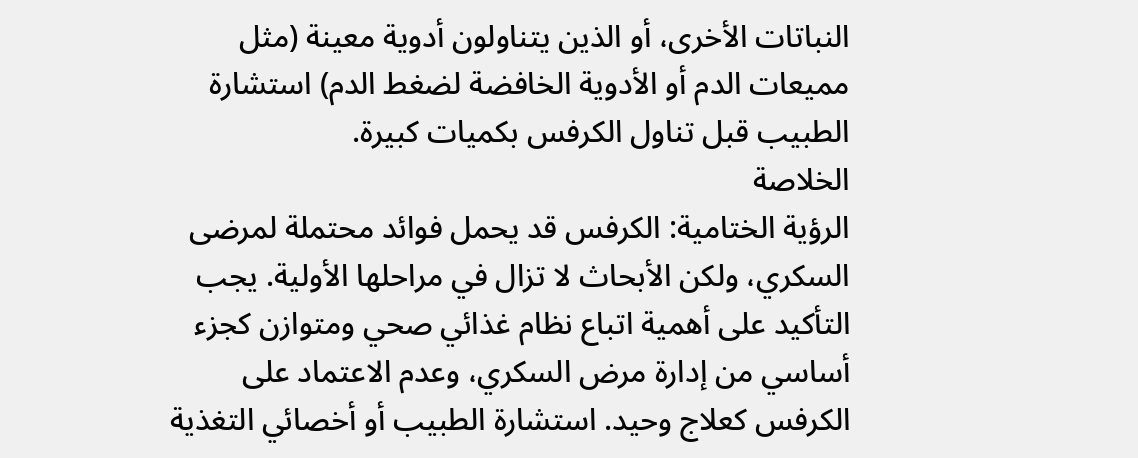النباتات الأخرى، أو الذين يتناولون أدوية معينة (مثل مميعات الدم أو الأدوية الخافضة لضغط الدم) استشارة الطبيب قبل تناول الكرفس بكميات كبيرة.
الخلاصة
الرؤية الختامية: الكرفس قد يحمل فوائد محتملة لمرضى السكري، ولكن الأبحاث لا تزال في مراحلها الأولية. يجب التأكيد على أهمية اتباع نظام غذائي صحي ومتوازن كجزء أساسي من إدارة مرض السكري، وعدم الاعتماد على الكرفس كعلاج وحيد. استشارة الطبيب أو أخصائي التغذية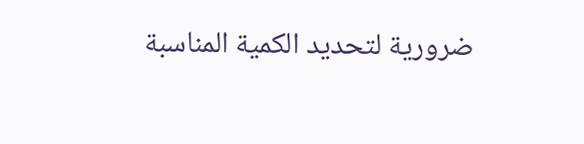ضرورية لتحديد الكمية المناسبة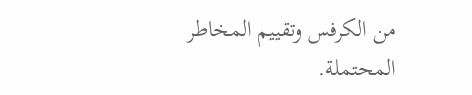من الكرفس وتقييم المخاطر المحتملة.